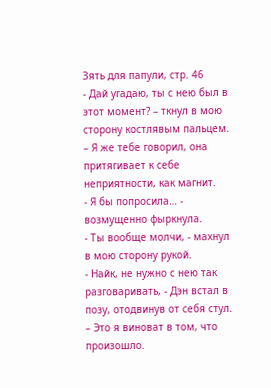Зять для папули, стр. 46
- Дай угадаю, ты с нею был в этот момент? – ткнул в мою сторону костлявым пальцем. – Я же тебе говорил, она притягивает к себе неприятности, как магнит.
- Я бы попросила… - возмущенно фыркнула.
- Ты вообще молчи, - махнул в мою сторону рукой.
- Найк, не нужно с нею так разговаривать, - Дэн встал в позу, отодвинув от себя стул. – Это я виноват в том, что произошло.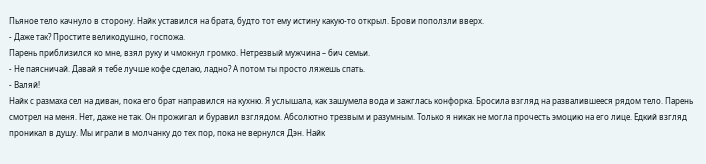Пьяное тело качнуло в сторону. Найк уставился на брата, будто тот ему истину какую-то открыл. Брови поползли вверх.
- Даже так? Простите великодушно, госпожа.
Парень приблизился ко мне, взял руку и чмокнул громко. Нетрезвый мужчина – бич семьи.
- Не паясничай. Давай я тебе лучше кофе сделаю, ладно? А потом ты просто ляжешь спать.
- Валяй!
Найк с размаха сел на диван, пока его брат направился на кухню. Я услышала, как зашумела вода и зажглась конфорка. Бросила взгляд на развалившееся рядом тело. Парень смотрел на меня. Нет, даже не так. Он прожигал и буравил взглядом. Абсолютно трезвым и разумным. Только я никак не могла прочесть эмоцию на его лице. Едкий взгляд проникал в душу. Мы играли в молчанку до тех пор, пока не вернулся Дэн. Найк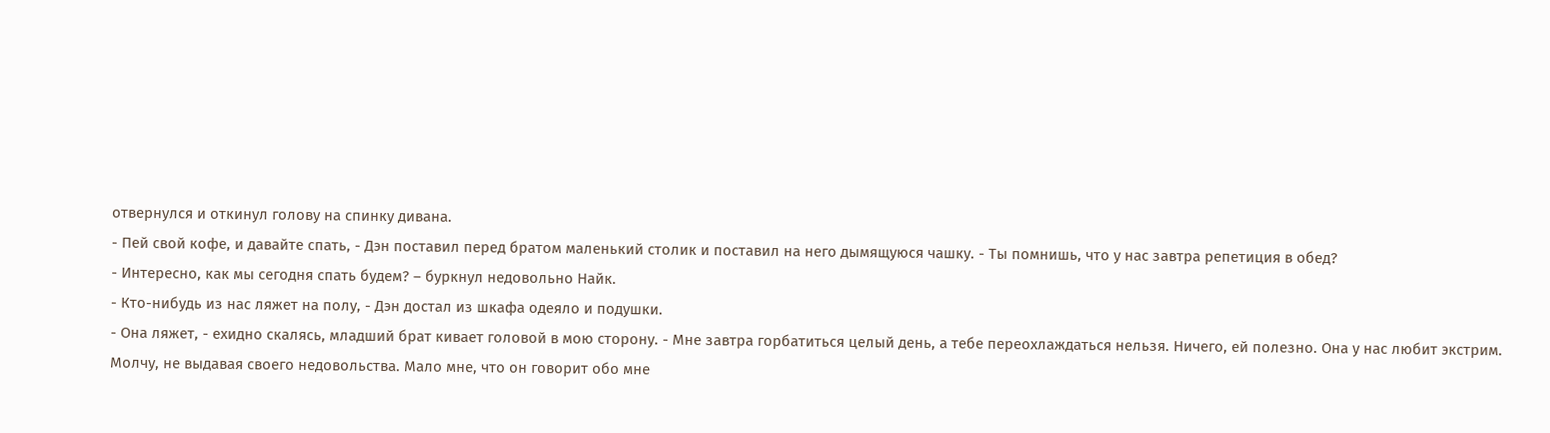отвернулся и откинул голову на спинку дивана.
- Пей свой кофе, и давайте спать, - Дэн поставил перед братом маленький столик и поставил на него дымящуюся чашку. - Ты помнишь, что у нас завтра репетиция в обед?
- Интересно, как мы сегодня спать будем? – буркнул недовольно Найк.
- Кто-нибудь из нас ляжет на полу, - Дэн достал из шкафа одеяло и подушки.
- Она ляжет, - ехидно скалясь, младший брат кивает головой в мою сторону. - Мне завтра горбатиться целый день, а тебе переохлаждаться нельзя. Ничего, ей полезно. Она у нас любит экстрим.
Молчу, не выдавая своего недовольства. Мало мне, что он говорит обо мне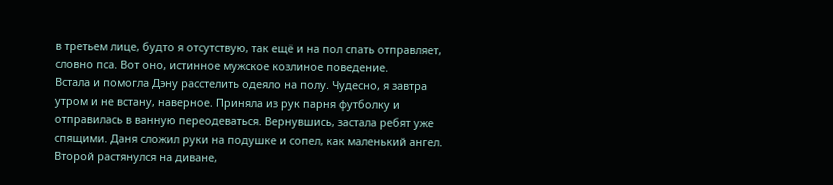в третьем лице, будто я отсутствую, так ещё и на пол спать отправляет, словно пса. Вот оно, истинное мужское козлиное поведение.
Встала и помогла Дэну расстелить одеяло на полу. Чудесно, я завтра утром и не встану, наверное. Приняла из рук парня футболку и отправилась в ванную переодеваться. Вернувшись, застала ребят уже спящими. Даня сложил руки на подушке и сопел, как маленький ангел. Второй растянулся на диване,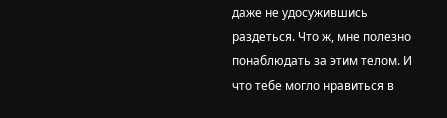даже не удосужившись раздеться. Что ж, мне полезно понаблюдать за этим телом. И что тебе могло нравиться в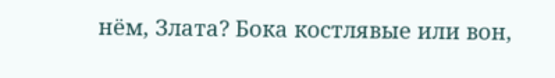нём, Злата? Бока костлявые или вон,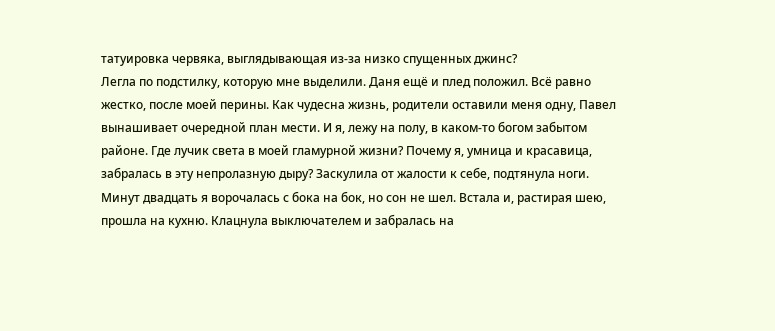татуировка червяка, выглядывающая из-за низко спущенных джинс?
Легла по подстилку, которую мне выделили. Даня ещё и плед положил. Всё равно жестко, после моей перины. Как чудесна жизнь, родители оставили меня одну, Павел вынашивает очередной план мести. И я, лежу на полу, в каком-то богом забытом районе. Где лучик света в моей гламурной жизни? Почему я, умница и красавица, забралась в эту непролазную дыру? Заскулила от жалости к себе, подтянула ноги.
Минут двадцать я ворочалась с бока на бок, но сон не шел. Встала и, растирая шею, прошла на кухню. Клацнула выключателем и забралась на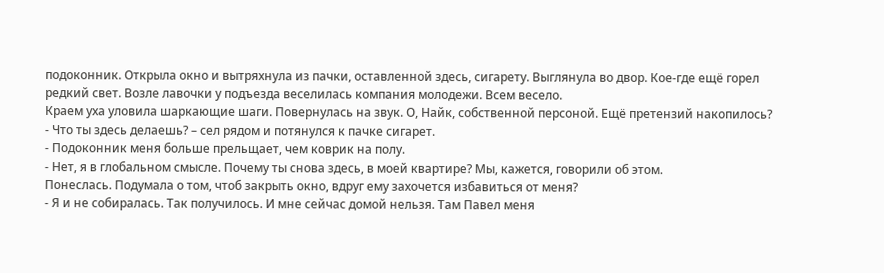подоконник. Открыла окно и вытряхнула из пачки, оставленной здесь, сигарету. Выглянула во двор. Кое-где ещё горел редкий свет. Возле лавочки у подъезда веселилась компания молодежи. Всем весело.
Краем уха уловила шаркающие шаги. Повернулась на звук. О, Найк, собственной персоной. Ещё претензий накопилось?
- Что ты здесь делаешь? – сел рядом и потянулся к пачке сигарет.
- Подоконник меня больше прельщает, чем коврик на полу.
- Нет, я в глобальном смысле. Почему ты снова здесь, в моей квартире? Мы, кажется, говорили об этом.
Понеслась. Подумала о том, чтоб закрыть окно, вдруг ему захочется избавиться от меня?
- Я и не собиралась. Так получилось. И мне сейчас домой нельзя. Там Павел меня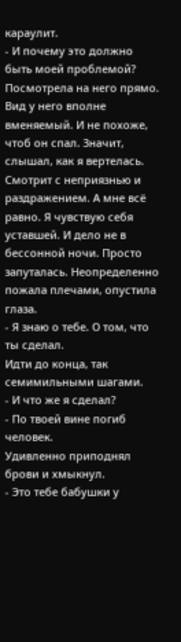караулит.
- И почему это должно быть моей проблемой?
Посмотрела на него прямо. Вид у него вполне вменяемый. И не похоже, чтоб он спал. Значит, слышал, как я вертелась. Смотрит с неприязнью и раздражением. А мне всё равно. Я чувствую себя уставшей. И дело не в бессонной ночи. Просто запуталась. Неопределенно пожала плечами, опустила глаза.
- Я знаю о тебе. О том, что ты сделал.
Идти до конца, так семимильными шагами.
- И что же я сделал?
- По твоей вине погиб человек.
Удивленно приподнял брови и хмыкнул.
- Это тебе бабушки у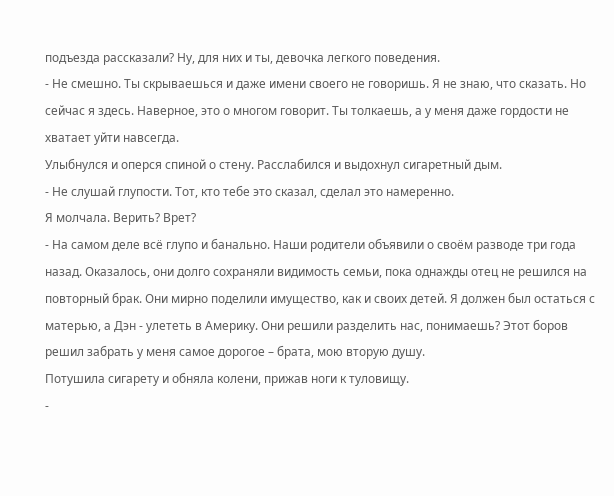подъезда рассказали? Ну, для них и ты, девочка легкого поведения.
- Не смешно. Ты скрываешься и даже имени своего не говоришь. Я не знаю, что сказать. Но сейчас я здесь. Наверное, это о многом говорит. Ты толкаешь, а у меня даже гордости не хватает уйти навсегда.
Улыбнулся и оперся спиной о стену. Расслабился и выдохнул сигаретный дым.
- Не слушай глупости. Тот, кто тебе это сказал, сделал это намеренно.
Я молчала. Верить? Врет?
- На самом деле всё глупо и банально. Наши родители объявили о своём разводе три года назад. Оказалось, они долго сохраняли видимость семьи, пока однажды отец не решился на повторный брак. Они мирно поделили имущество, как и своих детей. Я должен был остаться с матерью, а Дэн - улететь в Америку. Они решили разделить нас, понимаешь? Этот боров решил забрать у меня самое дорогое – брата, мою вторую душу.
Потушила сигарету и обняла колени, прижав ноги к туловищу.
-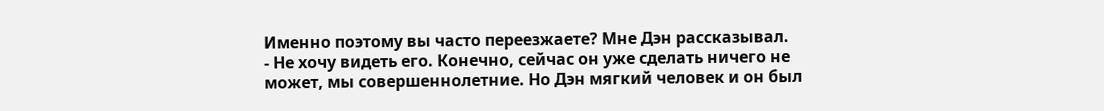Именно поэтому вы часто переезжаете? Мне Дэн рассказывал.
- Не хочу видеть его. Конечно, сейчас он уже сделать ничего не может, мы совершеннолетние. Но Дэн мягкий человек и он был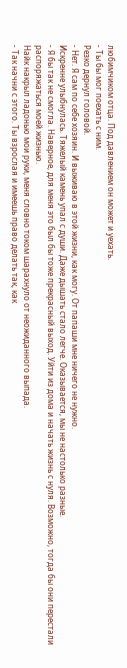любимчиком отца. Под давлением он может и уехать.
- Ты бы мог поехать с ним.
Резко дернул головой.
- Нет. Я сам по себе хозяин. И выживаю в этой жизни, как могу. От папаши мне ничего не нужно.
Искренне улыбнулась. Тяжелый камень упал с души. Даже дышать стало легче. Оказывается, мы не настолько разные.
- Я бы так не смогла. Наверное, для меня это был бы тоже прекрасный выход. Уйти из дома и начать жизнь с нуля. Возможно, тогда бы они перестали распоряжаться моей жизнью.
Найк накрыл ладонью мои руки, меня словно током шарахнуло от неожиданного выпада.
- Так начни с этого. Ты взрослая и имеешь право делать так, как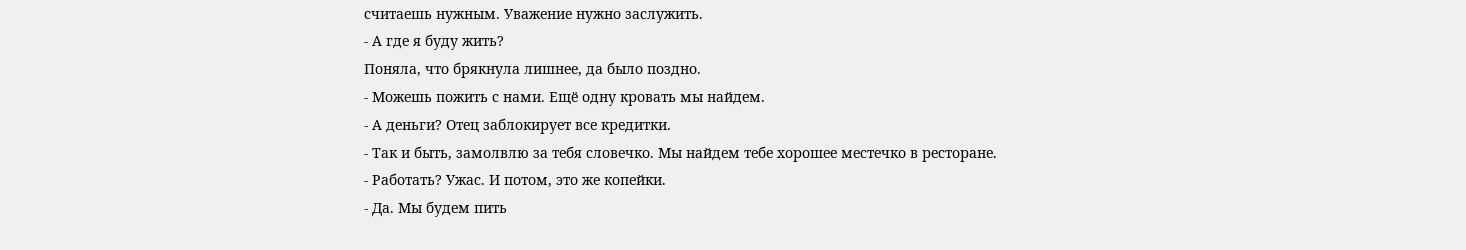считаешь нужным. Уважение нужно заслужить.
- А где я буду жить?
Поняла, что брякнула лишнее, да было поздно.
- Можешь пожить с нами. Ещё одну кровать мы найдем.
- А деньги? Отец заблокирует все кредитки.
- Так и быть, замолвлю за тебя словечко. Мы найдем тебе хорошее местечко в ресторане.
- Работать? Ужас. И потом, это же копейки.
- Да. Мы будем пить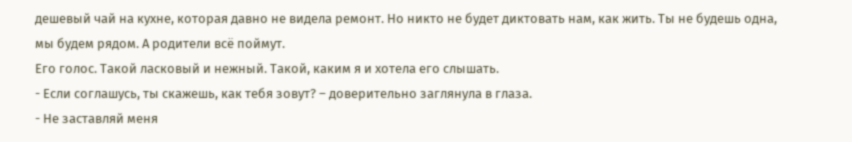дешевый чай на кухне, которая давно не видела ремонт. Но никто не будет диктовать нам, как жить. Ты не будешь одна, мы будем рядом. А родители всё поймут.
Его голос. Такой ласковый и нежный. Такой, каким я и хотела его слышать.
- Если соглашусь, ты скажешь, как тебя зовут? – доверительно заглянула в глаза.
- Не заставляй меня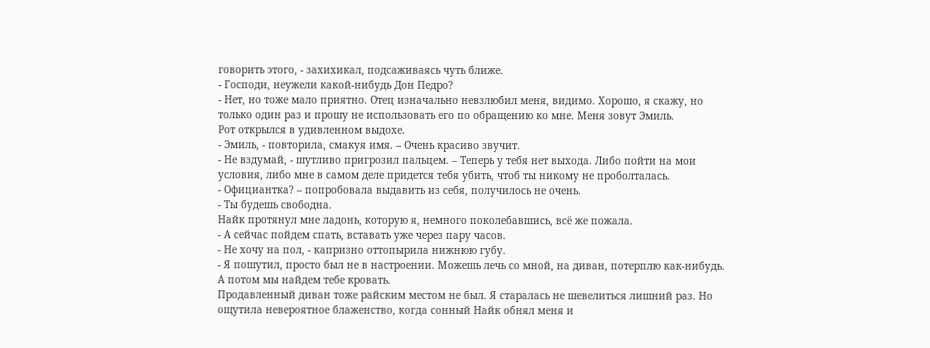говорить этого, - захихикал, подсаживаясь чуть ближе.
- Господи, неужели какой-нибудь Дон Педро?
- Нет, но тоже мало приятно. Отец изначально невзлюбил меня, видимо. Хорошо, я скажу, но только один раз и прошу не использовать его по обращению ко мне. Меня зовут Эмиль.
Рот открылся в удивленном выдохе.
- Эмиль, - повторила, смакуя имя. – Очень красиво звучит.
- Не вздумай, - шутливо пригрозил пальцем. – Теперь у тебя нет выхода. Либо пойти на мои условия, либо мне в самом деле придется тебя убить, чтоб ты никому не проболталась.
- Официантка? – попробовала выдавить из себя, получилось не очень.
- Ты будешь свободна.
Найк протянул мне ладонь, которую я, немного поколебавшись, всё же пожала.
- А сейчас пойдем спать, вставать уже через пару часов.
- Не хочу на пол, - капризно оттопырила нижнюю губу.
- Я пошутил, просто был не в настроении. Можешь лечь со мной, на диван, потерплю как-нибудь. А потом мы найдем тебе кровать.
Продавленный диван тоже райским местом не был. Я старалась не шевелиться лишний раз. Но ощутила невероятное блаженство, когда сонный Найк обнял меня и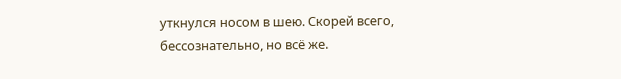уткнулся носом в шею. Скорей всего, бессознательно, но всё же.